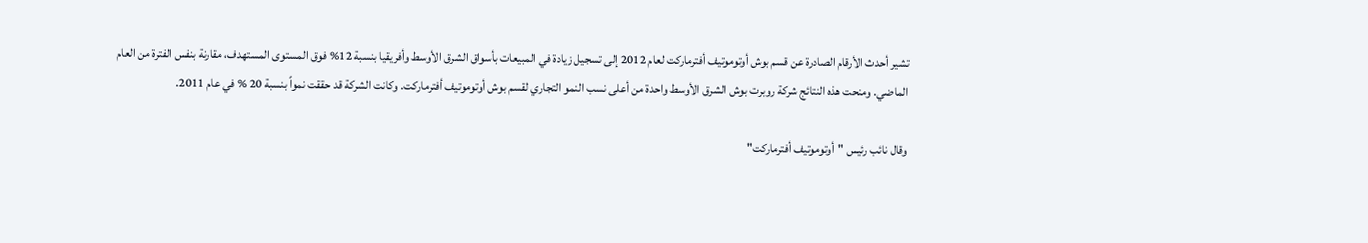تشير أحدث الأرقام الصادرة عن قسم بوش أوتوموتيف أفترماركت لعام 2012 إلى تسجيل زيادة في المبيعات بأسواق الشرق الأوسط وأفريقيا بنسبة 12% فوق المستوى المستهدف، مقارنة بنفس الفترة من العام الماضي. ومنحت هذه النتائج شركة روبرت بوش الشرق الأوسط واحدة من أعلى نسب النمو التجاري لقسم بوش أوتوموتيف أفترماركت. وكانت الشركة قد حققت نمواً بنسبة 20 % في عام 2011.

وقال نائب رئيس "أوتوموتيف أفترماركت"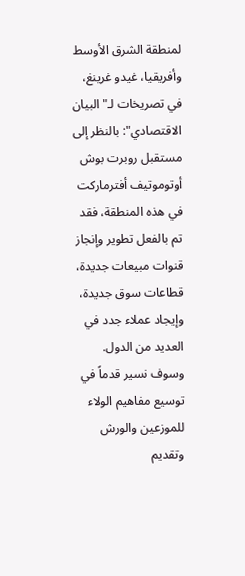لمنطقة الشرق الأوسط وأفريقيا، غيدو غرينغ، في تصريخات لـ"البيان الاقتصادي": بالنظر إلى مستقبل روبرت بوش أوتوموتيف أفترماركت في هذه المنطقة، فقد تم بالفعل تطوير وإنجاز قنوات مبيعات جديدة، قطاعات سوق جديدة، وإيجاد عملاء جدد في العديد من الدول. وسوف نسير قدماً في توسيع مفاهيم الولاء للموزعين والورش وتقديم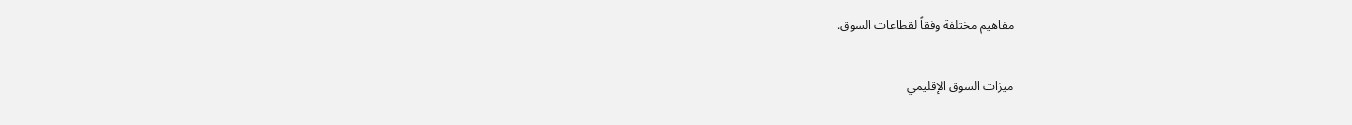مفاهيم مختلفة وفقاً لقطاعات السوق.

ميزات السوق الإقليمي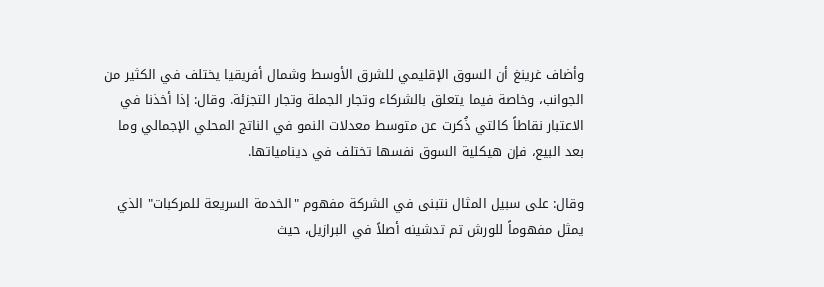وأضاف غرينغ أن السوق الإقليمي للشرق الأوسط وشمال أفريقيا يختلف في الكثير من الجوانب، وخاصة فيما يتعلق بالشركاء وتجار الجملة وتجار التجزئة. وقال: إذا أخذنا في الاعتبار نقاطاً كالتي ذُكرت عن متوسط معدلات النمو في الناتج المحلي الإجمالي وما بعد البيع، فإن هيكلية السوق نفسها تختلف في دينامياتها.

وقال: على سبيل المثال نتبنى في الشركة مفهوم "الخدمة السريعة للمركبات" الذي يمثل مفهوماً للورش تم تدشينه أصلاً في البرازيل، حيث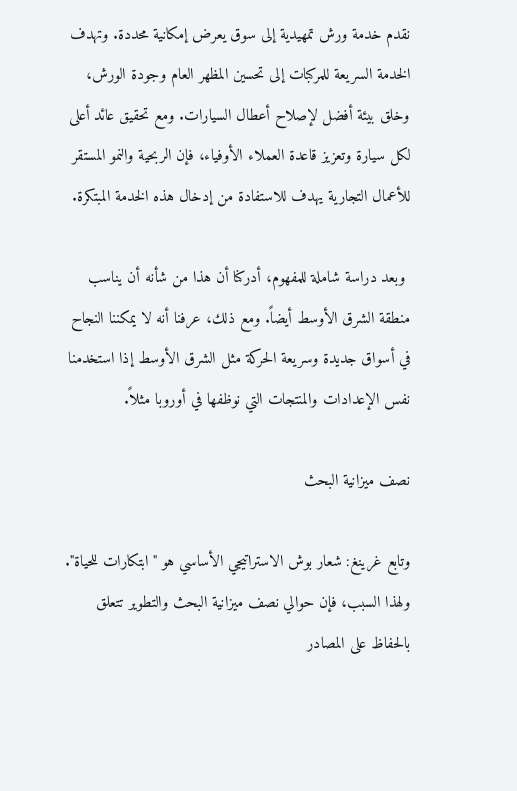نقدم خدمة ورش تمهيدية إلى سوق يعرض إمكانية محددة. وتهدف الخدمة السريعة للمركبات إلى تحسين المظهر العام وجودة الورش، وخلق بيئة أفضل لإصلاح أعطال السيارات. ومع تحقيق عائد أعلى لكل سيارة وتعزيز قاعدة العملاء الأوفياء، فإن الربحية والنمو المستقر للأعمال التجارية يهدف للاستفادة من إدخال هذه الخدمة المبتكرة.

 وبعد دراسة شاملة للمفهوم، أدركنا أن هذا من شأنه أن يناسب منطقة الشرق الأوسط أيضاً. ومع ذلك، عرفنا أنه لا يمكننا النجاح في أسواق جديدة وسريعة الحركة مثل الشرق الأوسط إذا استخدمنا نفس الإعدادات والمنتجات التي نوظفها في أوروبا مثلاً.

نصف ميزانية البحث

وتابع غرينغ: شعار بوش الاستراتيجي الأساسي هو "ابتكارات للحياة". ولهذا السبب، فإن حوالي نصف ميزانية البحث والتطوير تتعلق بالحفاظ على المصادر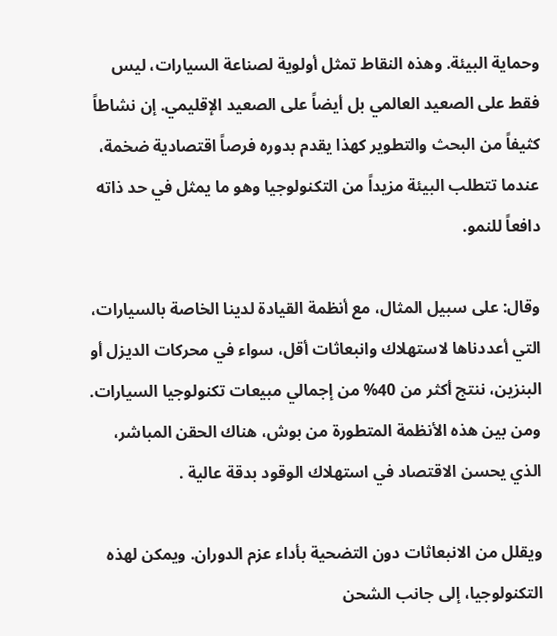وحماية البيئة. وهذه النقاط تمثل أولوية لصناعة السيارات، ليس فقط على الصعيد العالمي بل أيضاً على الصعيد الإقليمي. إن نشاطاً كثيفاً من البحث والتطوير كهذا يقدم بدوره فرصاً اقتصادية ضخمة، عندما تتطلب البيئة مزيداً من التكنولوجيا وهو ما يمثل في حد ذاته دافعاً للنمو.

وقال: على سبيل المثال، مع أنظمة القيادة لدينا الخاصة بالسيارات، التي أعددناها لاستهلاك وانبعاثات أقل، سواء في محركات الديزل أو البنزين، ننتج أكثر من 40% من إجمالي مبيعات تكنولوجيا السيارات. ومن بين هذه الأنظمة المتطورة من بوش، هناك الحقن المباشر، الذي يحسن الاقتصاد في استهلاك الوقود بدقة عالية .

ويقلل من الانبعاثات دون التضحية بأداء عزم الدوران. ويمكن لهذه التكنولوجيا، إلى جانب الشحن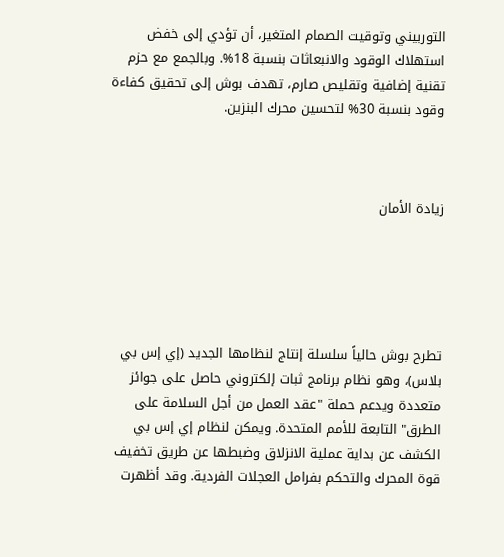التوربيني وتوقيت الصمام المتغير، أن تؤدي إلى خفض استهلاك الوقود والانبعاثات بنسبة 18%. وبالجمع مع حزم تقنية إضافية وتقليص صارم، تهدف بوش إلى تحقيق كفاءة وقود بنسبة 30% لتحسين محرك البنزين.



زيادة الأمان





تطرح بوش حالياً سلسلة إنتاج لنظامها الجديد (إي إس بي بلاس)، وهو نظام برنامج ثبات إلكتروني حاصل على جوائز متعددة ويدعم حملة "عقد العمل من أجل السلامة على الطرق" التابعة للأمم المتحدة. ويمكن لنظام إي إس بي الكشف عن بداية عملية الانزلاق وضبطها عن طريق تخفيف قوة المحرك والتحكم بفرامل العجلات الفردية. وقد أظهرت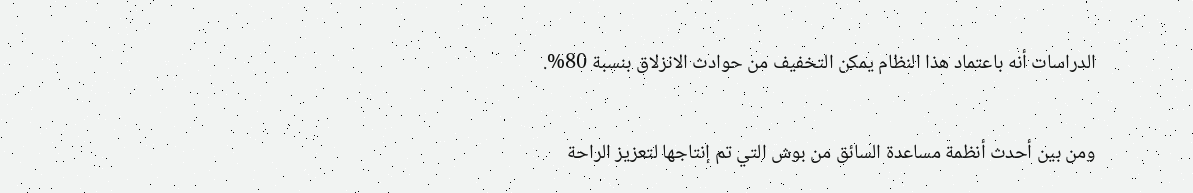الدراسات أنه باعتماد هذا النظام يمكن التخفيف من حوادث الانزلاق بنسبة 80%.

ومن بين أحدث أنظمة مساعدة السائق من بوش التي تم إنتاجها لتعزيز الراحة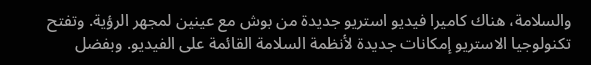والسلامة، هناك كاميرا فيديو استريو جديدة من بوش مع عينين لمجهر الرؤية. وتفتح تكنولوجيا الاستريو إمكانات جديدة لأنظمة السلامة القائمة على الفيديو. وبفضل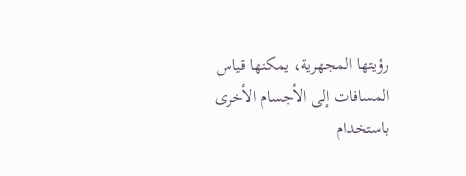رؤيتها المجهرية، يمكنها قياس المسافات إلى الأجسام الأخرى باستخدام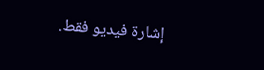إشارة فيديو فقط.